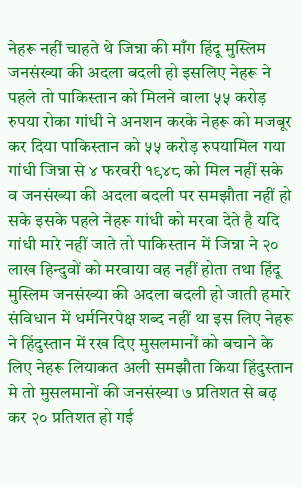नेहरू नहीं चाहते थे जिन्ना की माँग हिंदू मुस्लिम जनसंख्या की अदला बदली हो इसलिए नेहरू ने पहले तो पाकिस्तान को मिलने वाला ५५ करोड़ रुपया रोका गांधी ने अनशन करके नेहरू को मजबूर कर दिया पाकिस्तान को ५५ करोड़ रुपयामिल गया गांधी जिन्ना से ४ फरवरी १९४८ को मिल नहीं सके व जनसंख्या की अदला बदली पर समझौता नहीं हो सके इसके पहले नेहरू गांधी को मरवा देते है यदि गांधी मारे नहीं जाते तो पाकिस्तान में जिन्ना ने २० लाख हिन्दुवों को मरवाया वह नहीं होता तथा हिंदू मुस्लिम जनसंख्या की अदला बदली हो जाती हमारे संविधान में धर्मनिरपेक्ष शब्द नहीं था इस लिए नेहरू ने हिंदुस्तान में रख दिए मुसलमानों को बचाने के लिए नेहरू लियाकत अली समझौता किया हिंदुस्तान मे तो मुसलमानों की जनसंख्या ७ प्रतिशत से बढ़ कर २० प्रतिशत हो गई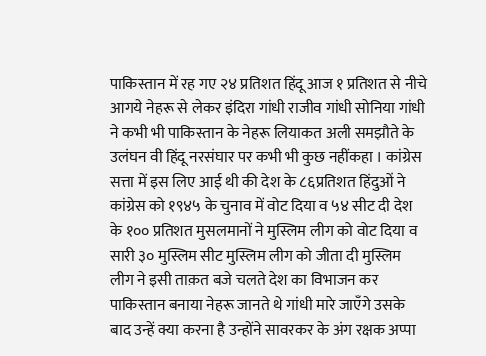पाकिस्तान में रह गए २४ प्रतिशत हिंदू आज १ प्रतिशत से नीचे आगये नेहरू से लेकर इंदिरा गांधी राजीव गांधी सोनिया गांधी ने कभी भी पाकिस्तान के नेहरू लियाकत अली समझौते के उलंघन वी हिंदू नरसंघार पर कभी भी कुछ नहींकहा । कांग्रेस सत्ता में इस लिए आई थी की देश के ८६प्रतिशत हिंदुओं ने कांग्रेस को १९४५ के चुनाव में वोट दिया व ५४ सीट दी देश के १०० प्रतिशत मुसलमानों ने मुस्लिम लीग को वोट दिया व सारी ३० मुस्लिम सीट मुस्लिम लीग को जीता दी मुस्लिम लीग ने इसी ताक़त बजे चलते देश का विभाजन कर पाकिस्तान बनाया नेहरू जानते थे गांधी मारे जाएँगे उसके बाद उन्हें क्या करना है उन्होंने सावरकर के अंग रक्षक अप्पा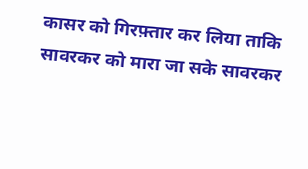कासर को गिरफ़्तार कर लिया ताकि सावरकर को मारा जा सके सावरकर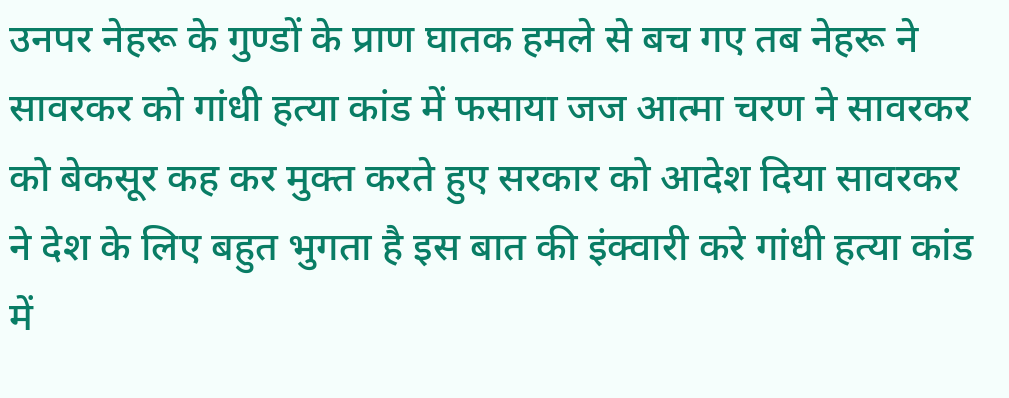उनपर नेहरू के गुण्डों के प्राण घातक हमले से बच गए तब नेहरू ने सावरकर को गांधी हत्या कांड में फसाया जज आत्मा चरण ने सावरकर को बेकसूर कह कर मुक्त करते हुए सरकार को आदेश दिया सावरकर ने देश के लिए बहुत भुगता है इस बात की इंक्वारी करे गांधी हत्या कांड में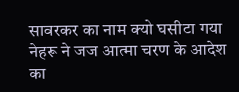सावरकर का नाम क्यो घसीटा गया नेहरू ने जज आत्मा चरण के आदेश का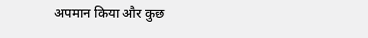अपमान किया और कुछ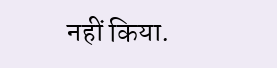नहीं किया.